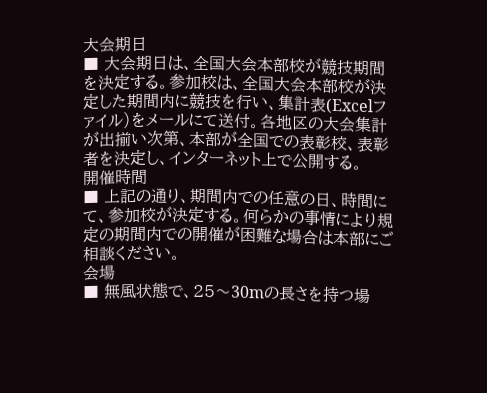大会期日
■ 大会期日は、全国大会本部校が競技期間を決定する。参加校は、全国大会本部校が決定した期間内に競技を行い、集計表(Excelファイル)をメールにて送付。各地区の大会集計が出揃い次第、本部が全国での表彰校、表彰者を決定し、インターネット上で公開する。
開催時間
■ 上記の通り、期間内での任意の日、時間にて、参加校が決定する。何らかの事情により規定の期間内での開催が困難な場合は本部にご相談ください。
会場
■ 無風状態で、25〜30mの長さを持つ場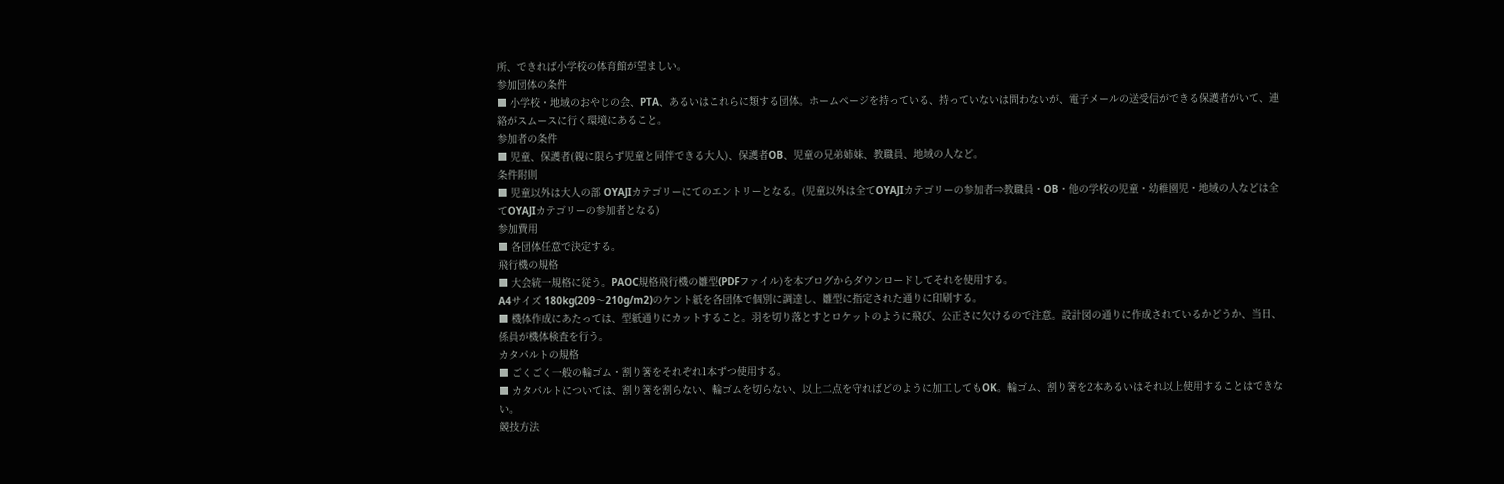所、できれば小学校の体育館が望ましい。
参加団体の条件
■ 小学校・地域のおやじの会、PTA、あるいはこれらに類する団体。ホームページを持っている、持っていないは問わないが、電子メールの送受信ができる保護者がいて、連絡がスムースに行く環境にあること。
参加者の条件
■ 児童、保護者(親に限らず児童と同伴できる大人)、保護者OB、児童の兄弟姉妹、教職員、地域の人など。
条件附則
■ 児童以外は大人の部 OYAJIカテゴリーにてのエントリーとなる。(児童以外は全てOYAJIカテゴリーの参加者⇒教職員・OB・他の学校の児童・幼稚園児・地域の人などは全てOYAJIカテゴリーの参加者となる)
参加費用
■ 各団体任意で決定する。
飛行機の規格
■ 大会統一規格に従う。PAOC規格飛行機の雛型(PDFファイル)を本ブログからダウンロードしてそれを使用する。
A4サイズ 180kg(209〜210g/m2)のケント紙を各団体で個別に調達し、雛型に指定された通りに印刷する。
■ 機体作成にあたっては、型紙通りにカットすること。羽を切り落とすとロケットのように飛び、公正さに欠けるので注意。設計図の通りに作成されているかどうか、当日、係員が機体検査を行う。
カタパルトの規格
■ ごくごく一般の輪ゴム・割り箸をそれぞれ1本ずつ使用する。
■ カタパルトについては、割り箸を割らない、輪ゴムを切らない、以上二点を守ればどのように加工してもOK。輪ゴム、割り箸を2本あるいはそれ以上使用することはできない。
競技方法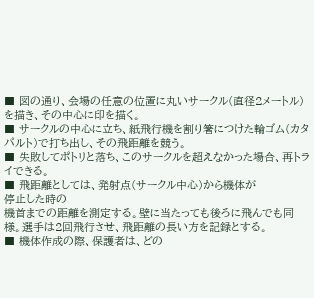■ 図の通り、会場の任意の位置に丸いサークル(直径2メートル)を描き、その中心に印を描く。
■ サークルの中心に立ち、紙飛行機を割り箸につけた輪ゴム(カタパルト)で打ち出し、その飛距離を競う。
■ 失敗してポトリと落ち、このサークルを超えなかった場合、再トライできる。
■ 飛距離としては、発射点(サークル中心)から機体が
停止した時の
機首までの距離を測定する。壁に当たっても後ろに飛んでも同様。選手は2回飛行させ、飛距離の長い方を記録とする。
■ 機体作成の際、保護者は、どの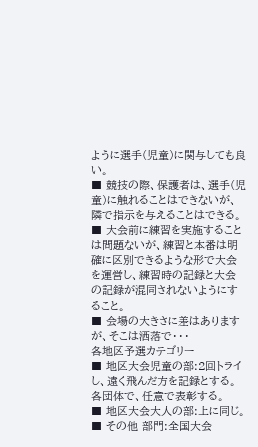ように選手(児童)に関与しても良い。
■ 競技の際、保護者は、選手(児童)に触れることはできないが、隣で指示を与えることはできる。
■ 大会前に練習を実施することは問題ないが、練習と本番は明確に区別できるような形で大会を運営し、練習時の記録と大会の記録が混同されないようにすること。
■ 会場の大きさに差はありますが、そこは洒落で・・・
各地区予選カテゴリー
■ 地区大会児童の部:2回トライし、遠く飛んだ方を記録とする。各団体で、任意で表彰する。
■ 地区大会大人の部:上に同じ。
■ その他 部門:全国大会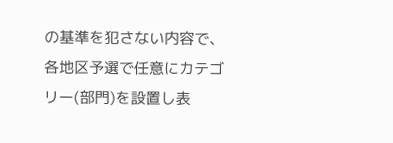の基準を犯さない内容で、各地区予選で任意にカテゴリー(部門)を設置し表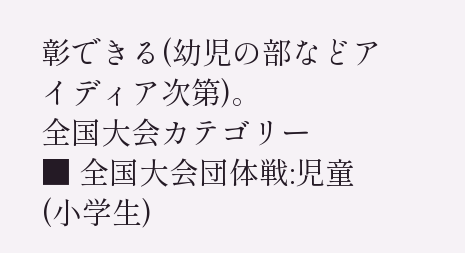彰できる(幼児の部などアイディア次第)。
全国大会カテゴリー
■ 全国大会団体戦:児童(小学生)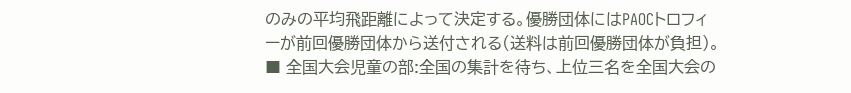のみの平均飛距離によって決定する。優勝団体にはPAOCトロフィーが前回優勝団体から送付される(送料は前回優勝団体が負担)。
■ 全国大会児童の部:全国の集計を待ち、上位三名を全国大会の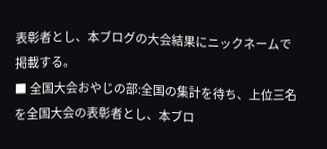表彰者とし、本ブログの大会結果にニックネームで掲載する。
■ 全国大会おやじの部:全国の集計を待ち、上位三名を全国大会の表彰者とし、本ブロ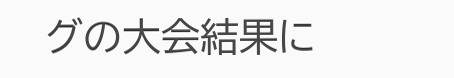グの大会結果に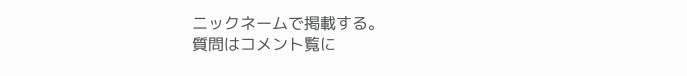ニックネームで掲載する。
質問はコメント覧に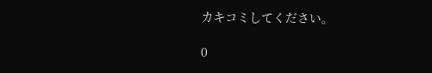カキコミしてください。

0